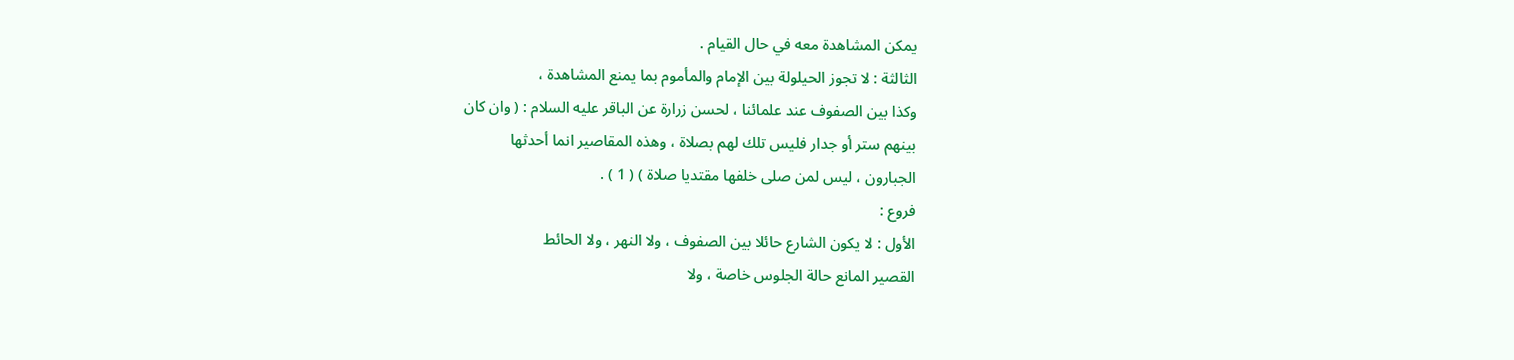يمكن المشاهدة معه في حال القيام .
الثالثة : لا تجوز الحيلولة بين الإمام والمأموم بما يمنع المشاهدة ،
وكذا بين الصفوف عند علمائنا ، لحسن زرارة عن الباقر عليه السلام : ( وان كان
بينهم ستر أو جدار فليس تلك لهم بصلاة ، وهذه المقاصير انما أحدثها
الجبارون ، ليس لمن صلى خلفها مقتديا صلاة ) ( 1 ) .
فروع :
الأول : لا يكون الشارع حائلا بين الصفوف ، ولا النهر ، ولا الحائط
القصير المانع حالة الجلوس خاصة ، ولا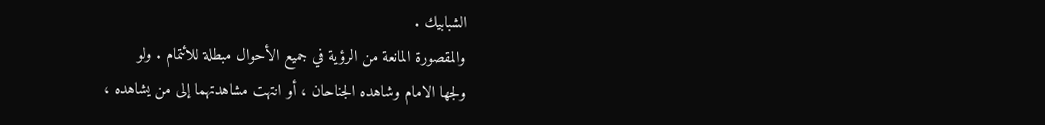الشبابيك .
والمقصورة المانعة من الرؤية في جميع الأحوال مبطلة للائتمام . ولو
ولجها الامام وشاهده الجناحان ، أو انتهت مشاهدتهما إلى من يشاهده ،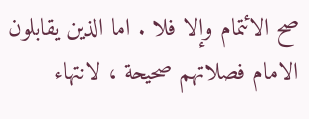صح الائتمام وإلا فلا . اما الذين يقابلون الامام فصلاتهم صحيحة ، لانتهاء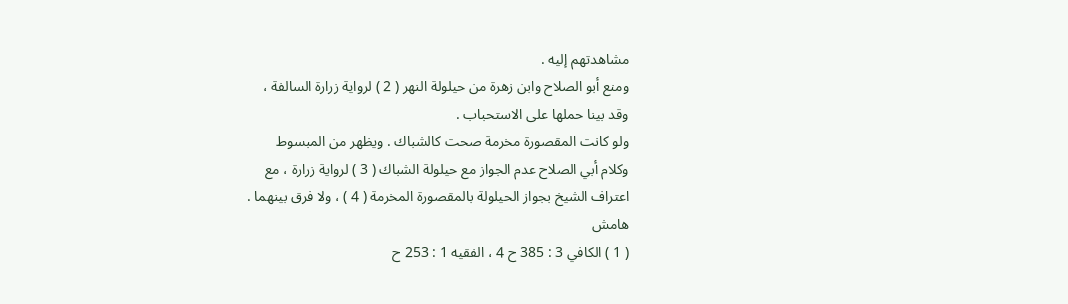مشاهدتهم إليه .
ومنع أبو الصلاح وابن زهرة من حيلولة النهر ( 2 ) لرواية زرارة السالفة ،
وقد بينا حملها على الاستحباب .
ولو كانت المقصورة مخرمة صحت كالشباك . ويظهر من المبسوط
وكلام أبي الصلاح عدم الجواز مع حيلولة الشباك ( 3 ) لرواية زرارة ، مع
اعتراف الشيخ بجواز الحيلولة بالمقصورة المخرمة ( 4 ) ، ولا فرق بينهما .
هامش
( 1 ) الكافي 3 : 385 ح 4 ، الفقيه 1 : 253 ح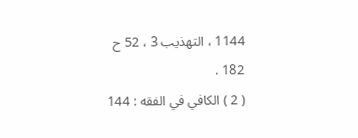1144 ، التهذيب 3 ، 52 ح 182 .
( 2 ) الكافي في الفقه : 144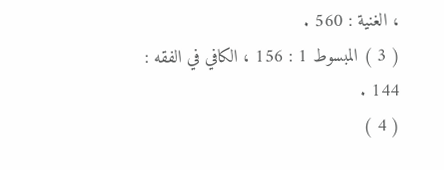، الغنية : 560 .
( 3 ) المبسوط 1 : 156 ، الكافي في الفقه : 144 .
( 4 )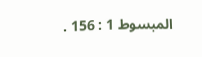المبسوط 1 : 156 .